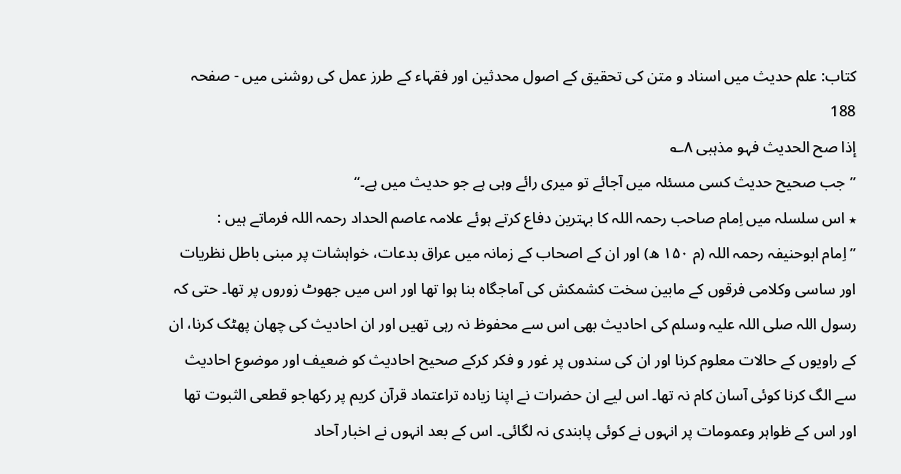کتاب: علم حدیث میں اسناد و متن کی تحقیق کے اصول محدثین اور فقہاء کے طرز عمل کی روشنی میں - صفحہ 188
إذا صح الحدیث فہو مذہبی ۸؎
’’جب صحیح حدیث کسی مسئلہ میں آجائے تو میری رائے وہی ہے جو حدیث میں ہے۔‘‘
٭ اس سلسلہ میں اِمام صاحب رحمہ اللہ کا بہترین دفاع کرتے ہوئے علامہ عاصم الحداد رحمہ اللہ فرماتے ہیں :
’’اِمام ابوحنیفہ رحمہ اللہ (م ۱۵۰ ھ) اور ان کے اصحاب کے زمانہ میں عراق بدعات، خواہشات پر مبنی باطل نظریات اور ساسی وکلامی فرقوں کے مابین سخت کشمکش کی آماجگاہ بنا ہوا تھا اور اس میں جھوٹ زوروں پر تھا۔ حتی کہ رسول اللہ صلی اللہ عليہ وسلم کی احادیث بھی اس سے محفوظ نہ رہی تھیں اور ان احادیث کی چھان پھٹک کرنا، ان کے راویوں کے حالات معلوم کرنا اور ان کی سندوں پر غور و فکر کرکے صحیح احادیث کو ضعیف اور موضوع احادیث سے الگ کرنا کوئی آسان کام نہ تھا۔ اس لیے ان حضرات نے اپنا زیادہ تراعتماد قرآن کریم پر رکھاجو قطعی الثبوت تھا اور اس کے ظواہر وعمومات پر انہوں نے کوئی پابندی نہ لگائی۔ اس کے بعد انہوں نے اخبار آحاد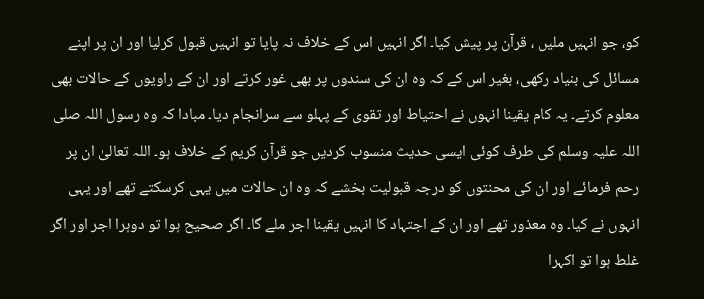کو، جو انہیں ملیں ، قرآن پر پیش کیا۔ اگر انہیں اس کے خلاف نہ پایا تو انہیں قبول کرلیا اور ان پر اپنے مسائل کی بنیاد رکھی، بغیر اس کے کہ وہ ان کی سندوں پر بھی غور کرتے اور ان کے راویوں کے حالات بھی معلوم کرتے۔ یہ کام یقینا انہوں نے احتیاط اور تقوی کے پہلو سے سرانجام دیا۔ مبادا کہ وہ رسول اللہ صلی اللہ عليہ وسلم کی طرف کوئی ایسی حدیث منسوب کردیں جو قرآن کریم کے خلاف ہو۔ اللہ تعالیٰ ان پر رحم فرمائے اور ان کی محنتوں کو درجہ قبولیت بخشے کہ وہ ان حالات میں یہی کرسکتے تھے اور یہی انہوں نے کیا۔ وہ معذور تھے اور ان کے اجتہاد کا انہیں یقینا اجر ملے گا۔ اگر صحیح ہوا تو دوہرا اجر اور اگر غلط ہوا تو اکہرا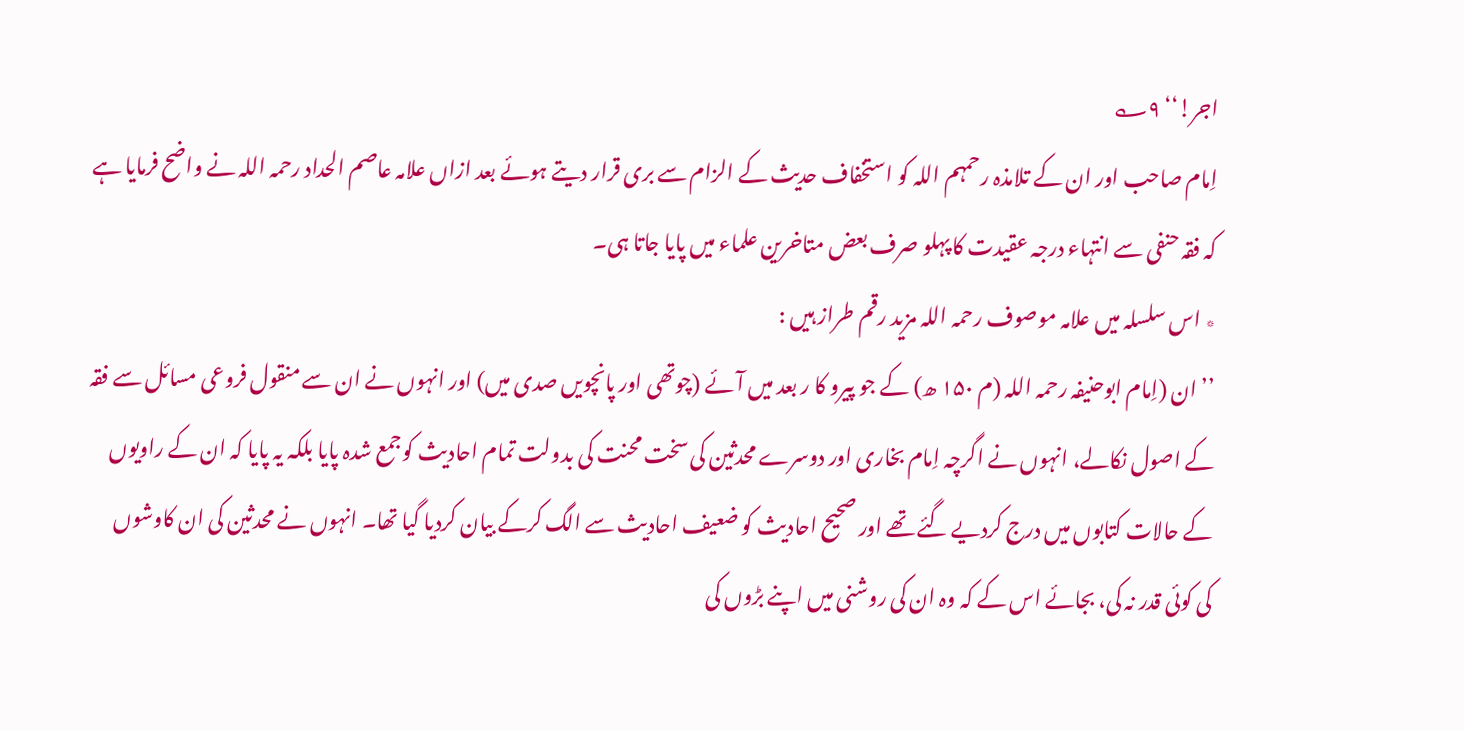اجر!‘‘ ۹؎
اِمام صاحب اور ان کے تلامذہ رحمہم اللہ کو استخفاف حدیث کے الزام سے بری قرار دیتے ہوئے بعد ازاں علامہ عاصم الحداد رحمہ اللہ نے واضح فرمایا ہے کہ فقہ حنفی سے انتہاء درجہ عقیدت کا پہلو صرف بعض متاخرین علماء میں پایا جاتا ہی۔
٭ اس سلسلہ میں علامہ موصوف رحمہ اللہ مزید رقم طراز ہیں :
’’ ان (اِمام ابوحنیفہ رحمہ اللہ (م ۱۵۰ ھ) کے جو پیرو کا ر بعد میں آئے (چوتھی اور پانچویں صدی میں) اور انہوں نے ان سے منقول فروعی مسائل سے فقہ کے اصول نکالے، انہوں نے اگرچہ اِمام بخاری اور دوسرے محدثین کی سخت محنت کی بدولت تمام احادیث کوجمع شدہ پایا بلکہ یہ پایا کہ ان کے راویوں کے حالات کتابوں میں درج کردیے گئے تھے اور صحیح احادیث کو ضعیف احادیث سے الگ کرکے بیان کردیا گیا تھا۔ انہوں نے محدثین کی ان کاوشوں کی کوئی قدر نہ کی، بجائے اس کے کہ وہ ان کی روشنی میں اپنے بڑوں کی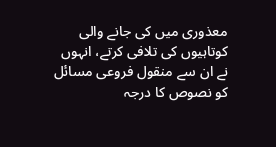معذوری میں کی جانے والی کوتاہیوں کی تلافی کرتے، انہوں نے ان سے منقول فروعی مسائل کو نصوص کا درجہ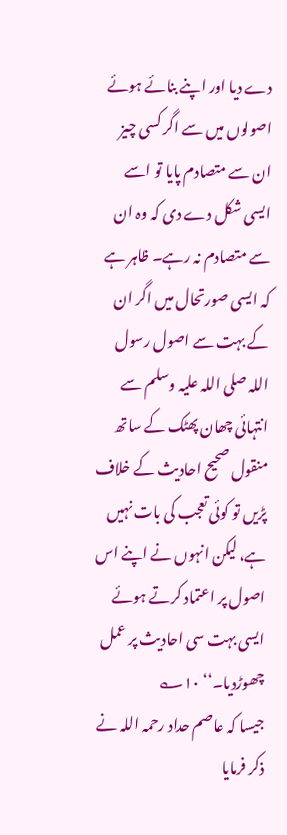دے دیا اور اپنے بنائے ہوئے اصولوں میں سے اگر کسی چیز ان سے متصادم پایا تو اسے ایسی شکل دے دی کہ وہ ان سے متصادم نہ رہے۔ ظاہر ہے کہ ایسی صورتحال میں اگر ان کے بہت سے اصول رسول اللہ صلی اللہ عليہ وسلم سے انتہائی چھان پھٹک کے ساتھ منقول صحیح احادیث کے خلاف پڑیں تو کوئی تعجب کی بات نہیں ہے، لیکن انہوں نے اپنے اس اصول پر اعتماد کرتے ہوئے ایسی بہت سی احادیث پر عمل چھوڑدیا۔‘‘ ۱۰؎
جیسا کہ عاصم حداد رحمہ اللہ نے ذکر فرمایا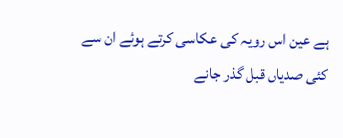ہے عین اس رویہ کی عکاسی کرتے ہوئے ان سے کئی صدیاں قبل گذر جانے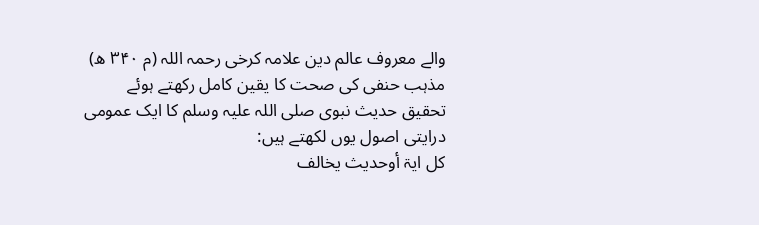والے معروف عالم دین علامہ کرخی رحمہ اللہ (م ۳۴۰ ھ) مذہب حنفی کی صحت کا یقین کامل رکھتے ہوئے تحقیق حدیث نبوی صلی اللہ علیہ وسلم کا ایک عمومی درایتی اصول یوں لکھتے ہیں:
کل ایۃ أوحدیث یخالف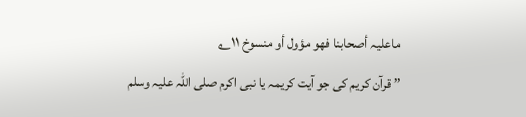ماعلیہ أصحابنا فھو مؤول أو منسوخ ۱۱؎
’’ قرآن کریم کی جو آیت کریمہ یا نبی اکرم صلی اللہ علیہ وسلم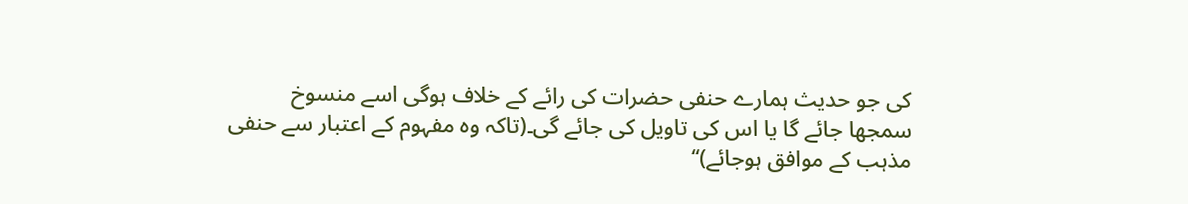کی جو حدیث ہمارے حنفی حضرات کی رائے کے خلاف ہوگی اسے منسوخ سمجھا جائے گا یا اس کی تاویل کی جائے گی۔(تاکہ وہ مفہوم کے اعتبار سے حنفی مذہب کے موافق ہوجائے)‘‘